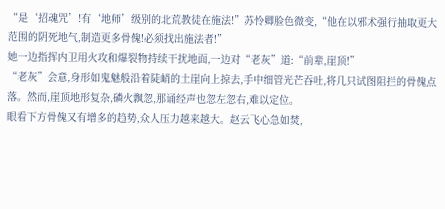“是‘招魂咒’!有‘地师’级别的北荒教徒在施法!”苏怜卿脸色微变,“他在以邪术强行抽取更大范围的阴死地气,制造更多骨傀!必须找出施法者!”
她一边指挥内卫用火攻和爆裂物持续干扰地面,一边对“老灰”道:“前辈,崖顶!”
“老灰”会意,身形如鬼魅般沿着陡峭的土崖向上掠去,手中细管光芒吞吐,将几只试图阻拦的骨傀点落。然而,崖顶地形复杂,磷火飘忽,那诵经声也忽左忽右,难以定位。
眼看下方骨傀又有增多的趋势,众人压力越来越大。赵云飞心急如焚,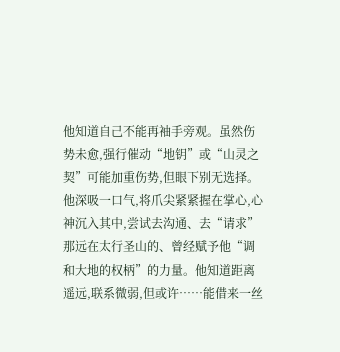他知道自己不能再袖手旁观。虽然伤势未愈,强行催动“地钥”或“山灵之契”可能加重伤势,但眼下别无选择。
他深吸一口气,将爪尖紧紧握在掌心,心神沉入其中,尝试去沟通、去“请求”那远在太行圣山的、曾经赋予他“调和大地的权柄”的力量。他知道距离遥远,联系微弱,但或许……能借来一丝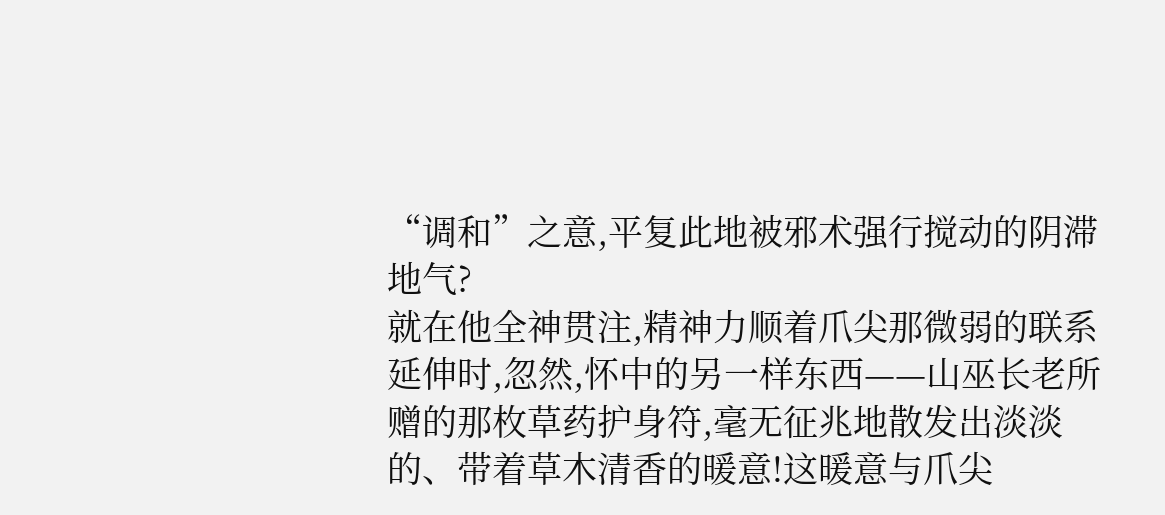“调和”之意,平复此地被邪术强行搅动的阴滞地气?
就在他全神贯注,精神力顺着爪尖那微弱的联系延伸时,忽然,怀中的另一样东西——山巫长老所赠的那枚草药护身符,毫无征兆地散发出淡淡的、带着草木清香的暖意!这暖意与爪尖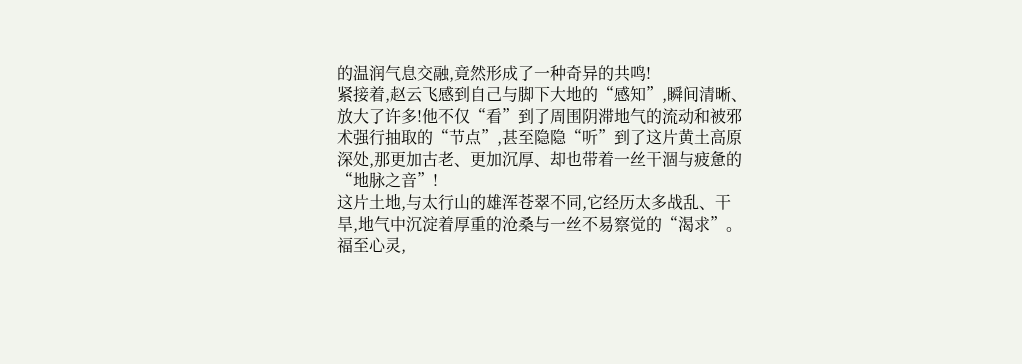的温润气息交融,竟然形成了一种奇异的共鸣!
紧接着,赵云飞感到自己与脚下大地的“感知”,瞬间清晰、放大了许多!他不仅“看”到了周围阴滞地气的流动和被邪术强行抽取的“节点”,甚至隐隐“听”到了这片黄土高原深处,那更加古老、更加沉厚、却也带着一丝干涸与疲惫的“地脉之音”!
这片土地,与太行山的雄浑苍翠不同,它经历太多战乱、干旱,地气中沉淀着厚重的沧桑与一丝不易察觉的“渴求”。
福至心灵,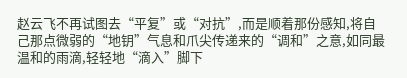赵云飞不再试图去“平复”或“对抗”,而是顺着那份感知,将自己那点微弱的“地钥”气息和爪尖传递来的“调和”之意,如同最温和的雨滴,轻轻地“滴入”脚下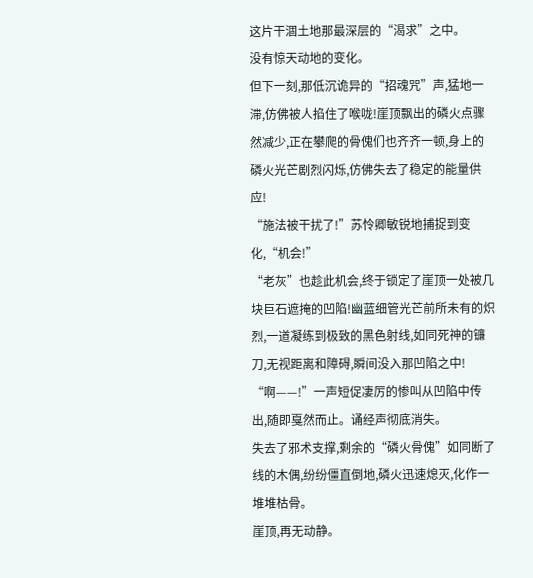这片干涸土地那最深层的“渴求”之中。
没有惊天动地的变化。
但下一刻,那低沉诡异的“招魂咒”声,猛地一滞,仿佛被人掐住了喉咙!崖顶飘出的磷火点骤然减少,正在攀爬的骨傀们也齐齐一顿,身上的磷火光芒剧烈闪烁,仿佛失去了稳定的能量供应!
“施法被干扰了!”苏怜卿敏锐地捕捉到变化,“机会!”
“老灰”也趁此机会,终于锁定了崖顶一处被几块巨石遮掩的凹陷!幽蓝细管光芒前所未有的炽烈,一道凝练到极致的黑色射线,如同死神的镰刀,无视距离和障碍,瞬间没入那凹陷之中!
“啊——!”一声短促凄厉的惨叫从凹陷中传出,随即戛然而止。诵经声彻底消失。
失去了邪术支撑,剩余的“磷火骨傀”如同断了线的木偶,纷纷僵直倒地,磷火迅速熄灭,化作一堆堆枯骨。
崖顶,再无动静。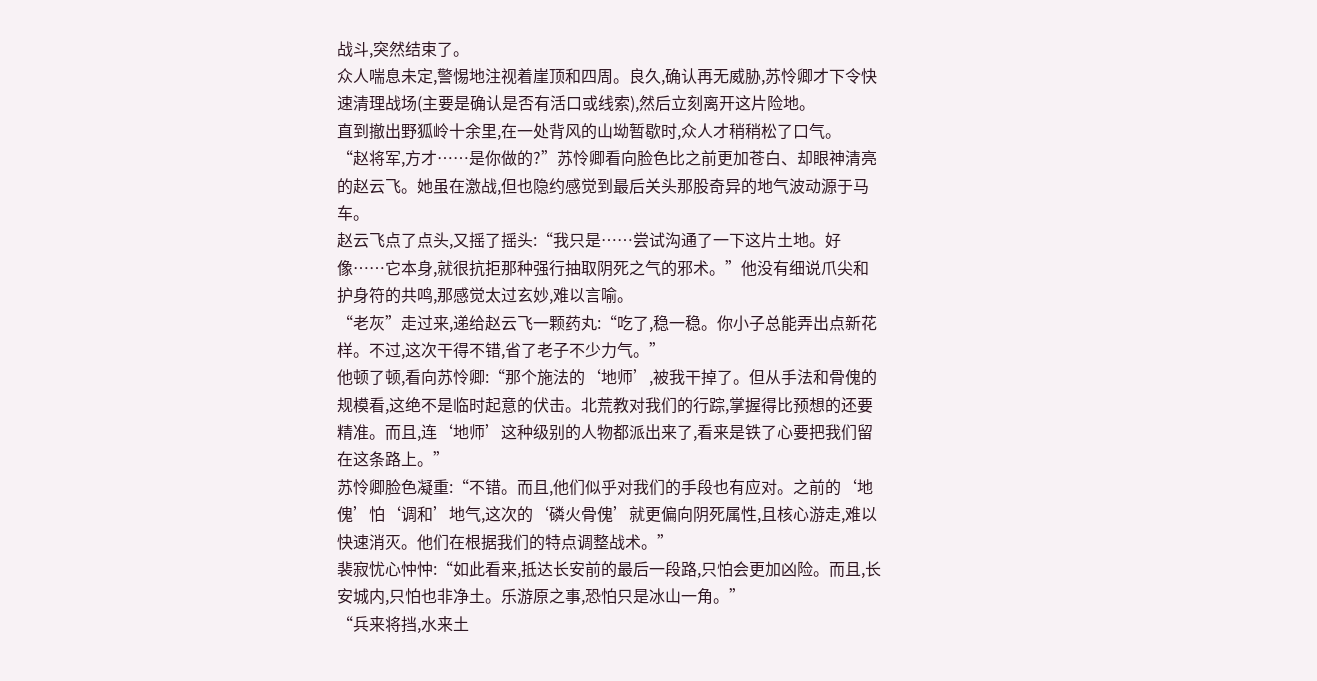战斗,突然结束了。
众人喘息未定,警惕地注视着崖顶和四周。良久,确认再无威胁,苏怜卿才下令快速清理战场(主要是确认是否有活口或线索),然后立刻离开这片险地。
直到撤出野狐岭十余里,在一处背风的山坳暂歇时,众人才稍稍松了口气。
“赵将军,方才……是你做的?”苏怜卿看向脸色比之前更加苍白、却眼神清亮的赵云飞。她虽在激战,但也隐约感觉到最后关头那股奇异的地气波动源于马车。
赵云飞点了点头,又摇了摇头:“我只是……尝试沟通了一下这片土地。好像……它本身,就很抗拒那种强行抽取阴死之气的邪术。”他没有细说爪尖和护身符的共鸣,那感觉太过玄妙,难以言喻。
“老灰”走过来,递给赵云飞一颗药丸:“吃了,稳一稳。你小子总能弄出点新花样。不过,这次干得不错,省了老子不少力气。”
他顿了顿,看向苏怜卿:“那个施法的‘地师’,被我干掉了。但从手法和骨傀的规模看,这绝不是临时起意的伏击。北荒教对我们的行踪,掌握得比预想的还要精准。而且,连‘地师’这种级别的人物都派出来了,看来是铁了心要把我们留在这条路上。”
苏怜卿脸色凝重:“不错。而且,他们似乎对我们的手段也有应对。之前的‘地傀’怕‘调和’地气,这次的‘磷火骨傀’就更偏向阴死属性,且核心游走,难以快速消灭。他们在根据我们的特点调整战术。”
裴寂忧心忡忡:“如此看来,抵达长安前的最后一段路,只怕会更加凶险。而且,长安城内,只怕也非净土。乐游原之事,恐怕只是冰山一角。”
“兵来将挡,水来土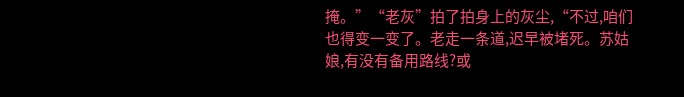掩。”“老灰”拍了拍身上的灰尘,“不过,咱们也得变一变了。老走一条道,迟早被堵死。苏姑娘,有没有备用路线?或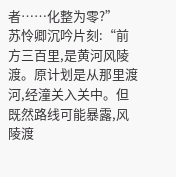者……化整为零?”
苏怜卿沉吟片刻:“前方三百里,是黄河风陵渡。原计划是从那里渡河,经潼关入关中。但既然路线可能暴露,风陵渡